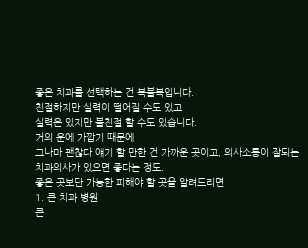좋은 치과를 선택하는 건 복불복입니다.
친절하지만 실력이 떨어질 수도 있고
실력은 있지만 불친절 할 수도 있습니다.
거의 운에 가깝기 때문에
그나마 괜찮다 얘기 할 만한 건 가까운 곳이고, 의사소통이 잘되는
치과의사가 있으면 좋다는 정도.
좋은 곳보단 가능한 피해야 할 곳을 알려드리면
1. 큰 치과 병원
큰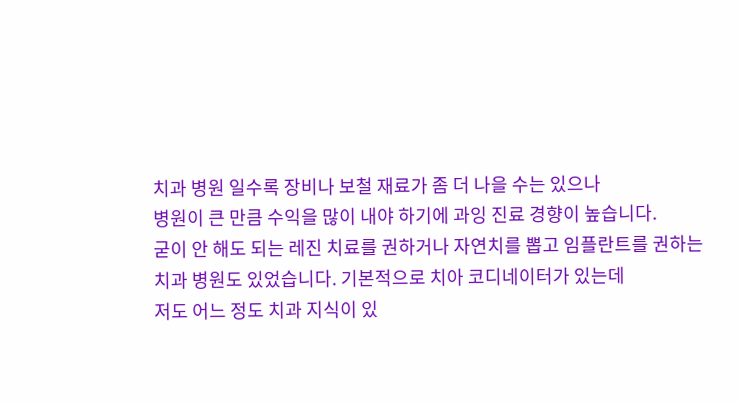치과 병원 일수록 장비나 보철 재료가 좀 더 나을 수는 있으나
병원이 큰 만큼 수익을 많이 내야 하기에 과잉 진료 경향이 높습니다.
굳이 안 해도 되는 레진 치료를 권하거나 자연치를 뽑고 임플란트를 권하는
치과 병원도 있었습니다. 기본적으로 치아 코디네이터가 있는데
저도 어느 정도 치과 지식이 있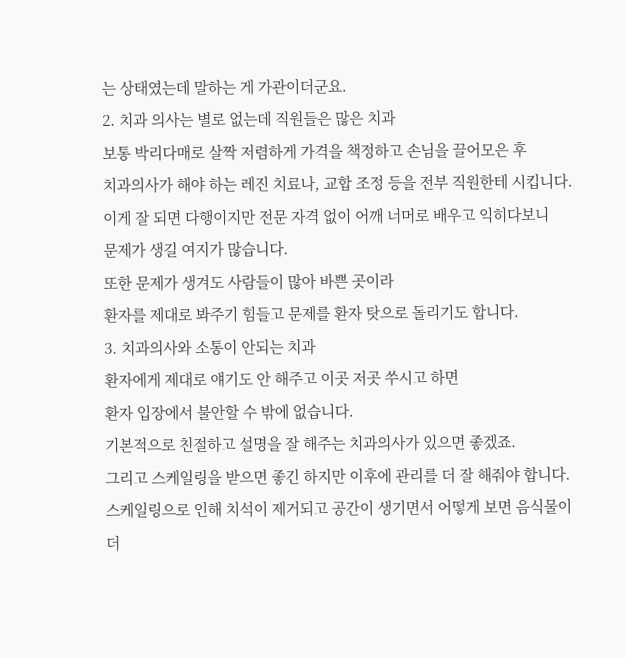는 상태였는데 말하는 게 가관이더군요.
2. 치과 의사는 별로 없는데 직원들은 많은 치과
보통 박리다매로 살짝 저렴하게 가격을 책정하고 손님을 끌어모은 후
치과의사가 해야 하는 레진 치료나, 교합 조정 등을 전부 직원한테 시킵니다.
이게 잘 되면 다행이지만 전문 자격 없이 어깨 너머로 배우고 익히다보니
문제가 생길 여지가 많습니다.
또한 문제가 생겨도 사람들이 많아 바쁜 곳이라
환자를 제대로 봐주기 힘들고 문제를 환자 탓으로 돌리기도 합니다.
3. 치과의사와 소통이 안되는 치과
환자에게 제대로 얘기도 안 해주고 이곳 저곳 쑤시고 하면
환자 입장에서 불안할 수 밖에 없습니다.
기본적으로 친절하고 설명을 잘 해주는 치과의사가 있으면 좋겠죠.
그리고 스케일링을 받으면 좋긴 하지만 이후에 관리를 더 잘 해줘야 합니다.
스케일링으로 인해 치석이 제거되고 공간이 생기면서 어떻게 보면 음식물이
더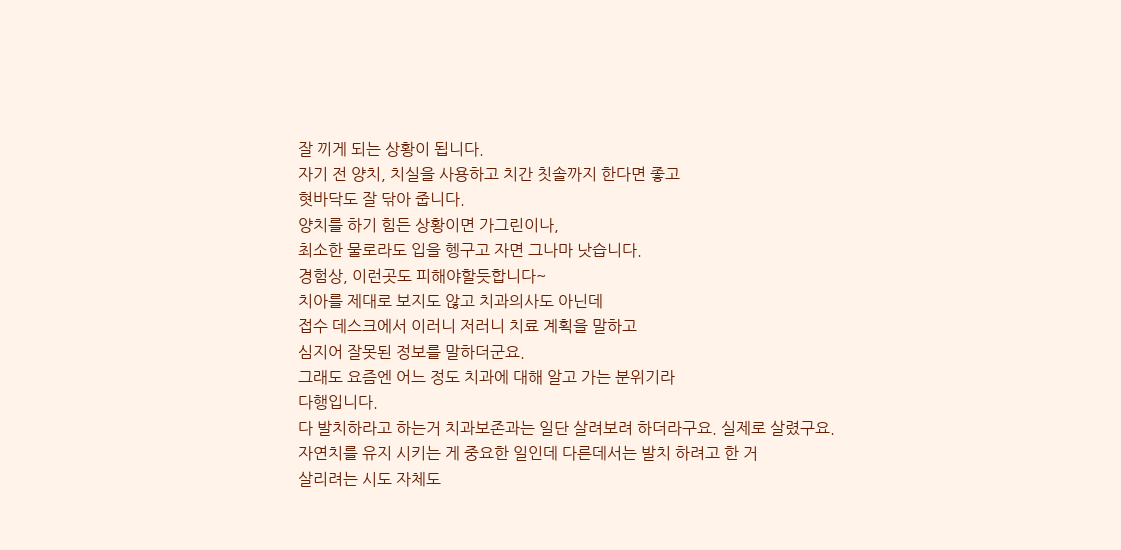잘 끼게 되는 상황이 됩니다.
자기 전 양치, 치실을 사용하고 치간 칫솔까지 한다면 좋고
혓바닥도 잘 닦아 줍니다.
양치를 하기 힘든 상황이면 가그린이나,
최소한 물로라도 입을 헹구고 자면 그나마 낫습니다.
경험상, 이런곳도 피해야할듯합니다~
치아를 제대로 보지도 않고 치과의사도 아닌데
접수 데스크에서 이러니 저러니 치료 계획을 말하고
심지어 잘못된 정보를 말하더군요.
그래도 요즘엔 어느 정도 치과에 대해 알고 가는 분위기라
다행입니다.
다 발치하라고 하는거 치과보존과는 일단 살려보려 하더라구요. 실제로 살렸구요.
자연치를 유지 시키는 게 중요한 일인데 다른데서는 발치 하려고 한 거
살리려는 시도 자체도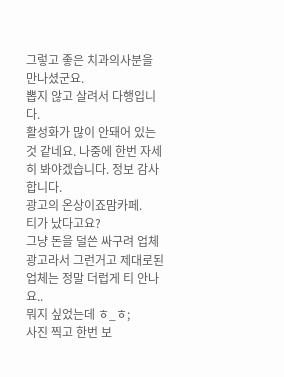그렇고 좋은 치과의사분을 만나셨군요.
뽑지 않고 살려서 다행입니다.
활성화가 많이 안돼어 있는 것 같네요. 나중에 한번 자세히 봐야겠습니다. 정보 감사합니다.
광고의 온상이죠맘카페.
티가 났다고요?
그냥 돈을 덜쓴 싸구려 업체 광고라서 그런거고 제대로된 업체는 정말 더럽게 티 안나요..
뭐지 싶었는데 ㅎ_ㅎ;
사진 찍고 한번 보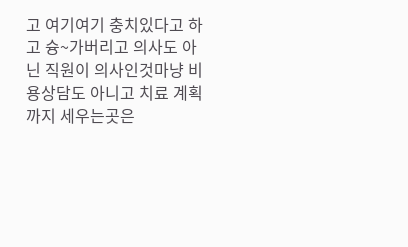고 여기여기 충치있다고 하고 슝~가버리고 의사도 아닌 직원이 의사인것마냥 비용상담도 아니고 치료 계획까지 세우는곳은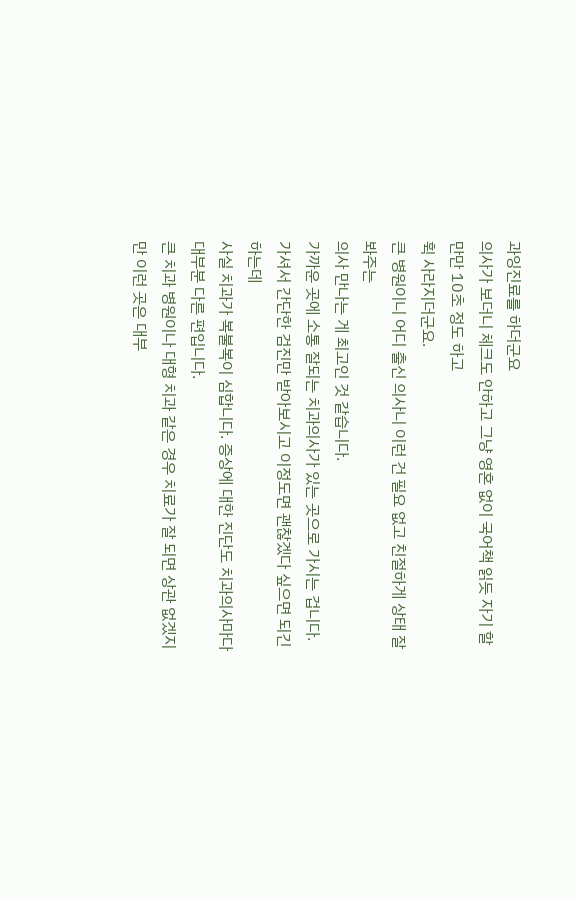과잉진료를 하더군요
의사가 보더니 체크도 안하고 그냥 영혼 없이 국어책 읽듯 자기 할만만 10초 정도 하고
휙 사라지더군요.
큰 병원이니 어디 출신 의사니 이런 건 필요 없고 친절하게 상태 잘 봐주는
의사 만나는 게 최고인 것 같습니다.
가까운 곳에 소통 잘되는 치과의사가 있는 곳으로 가시는 겁니다.
가셔서 간단한 검진만 받아보시고 이정도면 괜찮겠다 싶으면 되긴 하는데
사실 치과가 복불복이 심합니다. 증상에 대한 진단도 치과의사마다 대부분 다른 편입니다.
큰 치과 병원이나 대형 치과 같은 경우 치료가 잘 되면 상관 없겠지만 이런 곳은 대부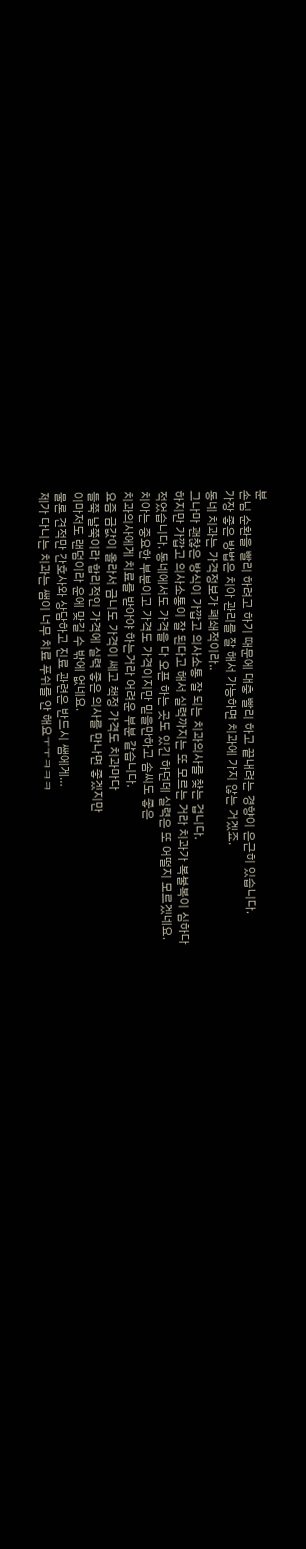분
손님 순환을 빨리 하려고 하기 때문에 대충 빨리 하고 끝내려는 경향이 은근히 있습니다.
가장 좋은 방법은 치아 관리를 잘 해서 가능하면 치과에 가지 않는 거겠죠.
동네 치과는 가격정보가 폐쇄적이라..
그나마 괜찮은 방식이 가깝고 의사소통 잘 되는 치과의사를 찾는 겁니다.
하지만 가깝고 의사소통이 잘 된다고 해서 실력까지는 또 모르는 거라 치과가 복불복이 심하다
적었습니다. 동네에서도 가격을 다 오픈 하는 곳도 있긴 하던데 실력은 또 어떨지 모르겠네요.
치아는 중요한 부분이고 가격도 가격이지만 믿을만하고 솜씨도 좋은
치과의사에게 치료를 받아야 하는거라 어려운 부분 같습니다.
요즘 금값이 올라서 금니도 가격이 쎄고 책정 가격도 치과마다
들쭉 날쭉이라 합리적인 가격에 실력 좋은 의사를 만나면 좋겠지만
이마저도 랜덤이라 운에 맞길 수 밖에 없네요.
물론 견적만 간호사와 상담하고 진료 관련은 반드시 쌤에게…
제가 다니는 치과는 쌤이 너무 치료 푸쉬를 안 해요ㅜㅜㅋㅋㅋ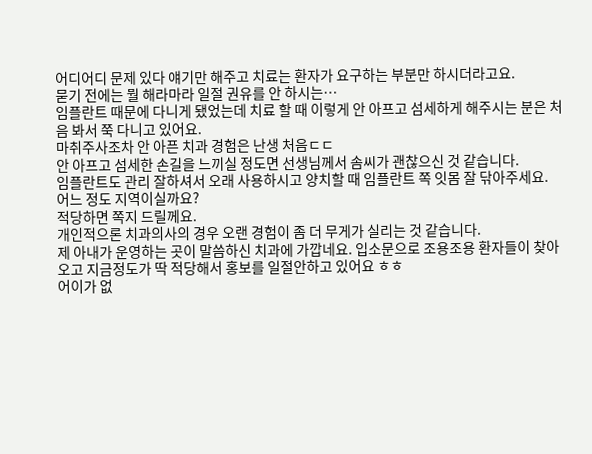어디어디 문제 있다 얘기만 해주고 치료는 환자가 요구하는 부분만 하시더라고요.
묻기 전에는 뭘 해라마라 일절 권유를 안 하시는…
임플란트 때문에 다니게 됐었는데 치료 할 때 이렇게 안 아프고 섬세하게 해주시는 분은 처음 봐서 쭉 다니고 있어요.
마취주사조차 안 아픈 치과 경험은 난생 처음ㄷㄷ
안 아프고 섬세한 손길을 느끼실 정도면 선생님께서 솜씨가 괜찮으신 것 같습니다.
임플란트도 관리 잘하셔서 오래 사용하시고 양치할 때 임플란트 쪽 잇몸 잘 닦아주세요.
어느 정도 지역이실까요?
적당하면 쪽지 드릴께요.
개인적으론 치과의사의 경우 오랜 경험이 좀 더 무게가 실리는 것 같습니다.
제 아내가 운영하는 곳이 말씀하신 치과에 가깝네요. 입소문으로 조용조용 환자들이 찾아오고 지금정도가 딱 적당해서 홍보를 일절안하고 있어요 ㅎㅎ
어이가 없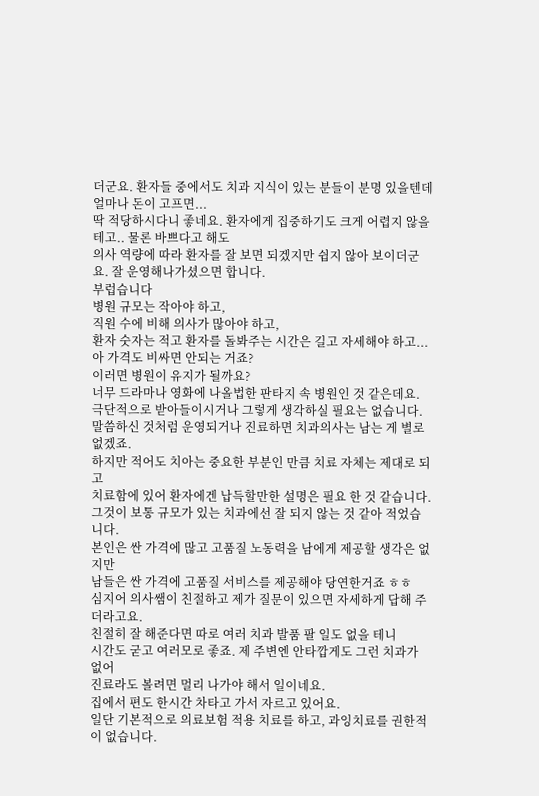더군요. 환자들 중에서도 치과 지식이 있는 분들이 분명 있을텐데 얼마나 돈이 고프면...
딱 적당하시다니 좋네요. 환자에게 집중하기도 크게 어렵지 않을테고.. 물론 바쁘다고 해도
의사 역량에 따라 환자를 잘 보면 되겠지만 쉽지 않아 보이더군요. 잘 운영해나가셨으면 합니다.
부럽습니다
병원 규모는 작아야 하고,
직원 수에 비해 의사가 많아야 하고,
환자 숫자는 적고 환자를 돌봐주는 시간은 길고 자세해야 하고...
아 가격도 비싸면 안되는 거죠?
이러면 병원이 유지가 될까요?
너무 드라마나 영화에 나올법한 판타지 속 병원인 것 같은데요.
극단적으로 받아들이시거나 그렇게 생각하실 필요는 없습니다.
말씀하신 것처럼 운영되거나 진료하면 치과의사는 남는 게 별로 없겠죠.
하지만 적어도 치아는 중요한 부분인 만큼 치료 자체는 제대로 되고
치료함에 있어 환자에겐 납득할만한 설명은 필요 한 것 같습니다.
그것이 보통 규모가 있는 치과에선 잘 되지 않는 것 같아 적었습니다.
본인은 싼 가격에 많고 고품질 노동력을 남에게 제공할 생각은 없지만
남들은 싼 가격에 고품질 서비스를 제공해야 당연한거죠 ㅎㅎ
심지어 의사쌤이 친절하고 제가 질문이 있으면 자세하게 답해 주더라고요.
친절히 잘 해준다면 따로 여러 치과 발품 팔 일도 없을 테니
시간도 굳고 여러모로 좋죠. 제 주변엔 안타깝게도 그런 치과가 없어
진료라도 볼려면 멀리 나가야 해서 일이네요.
집에서 편도 한시간 차타고 가서 자르고 있어요.
일단 기본적으로 의료보험 적용 치료를 하고, 과잉치료를 권한적이 없습니다.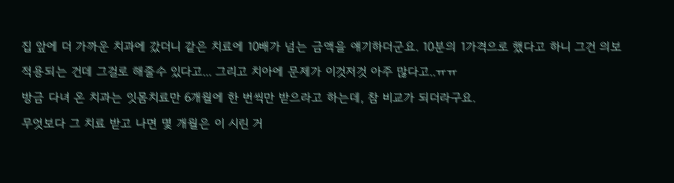집 앞에 더 가까운 치과에 갔더니 같은 치료에 10배가 넘는 금액을 얘기하더군요. 10분의 1가격으로 했다고 하니 그건 의보 적용되는 건데 그걸로 해줄수 있다고... 그리고 치아에 문제가 이것저것 아주 많다고..ㅠㅠ
방금 다녀 온 치과는 잇몸치료만 6개월에 한 번씩만 받으라고 하는데, 참 비교가 되더라구요.
무엇보다 그 치료 받고 나면 몇 개월은 이 시린 거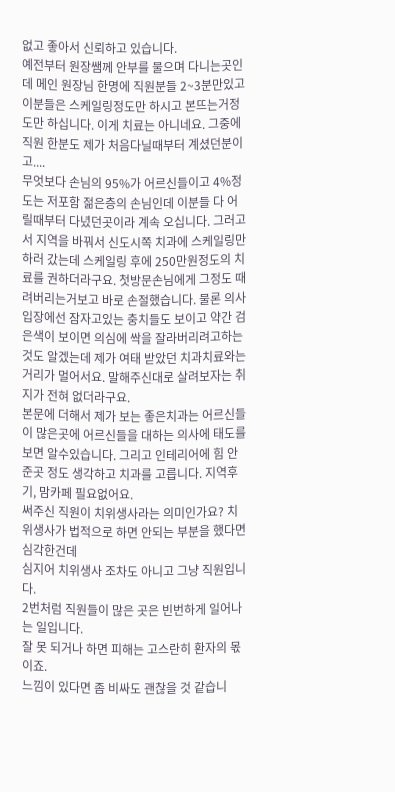없고 좋아서 신뢰하고 있습니다.
예전부터 원장쌤께 안부를 물으며 다니는곳인데 메인 원장님 한명에 직원분들 2~3분만있고 이분들은 스케일링정도만 하시고 본뜨는거정도만 하십니다. 이게 치료는 아니네요. 그중에 직원 한분도 제가 처음다닐때부터 계셨던분이고....
무엇보다 손님의 95%가 어르신들이고 4%정도는 저포함 젊은층의 손님인데 이분들 다 어릴때부터 다녔던곳이라 계속 오십니다. 그러고서 지역을 바꿔서 신도시쪽 치과에 스케일링만하러 갔는데 스케일링 후에 250만원정도의 치료를 권하더라구요. 첫방문손님에게 그정도 때려버리는거보고 바로 손절했습니다. 물론 의사입장에선 잠자고있는 충치들도 보이고 약간 검은색이 보이면 의심에 싹을 잘라버리려고하는것도 알겠는데 제가 여태 받았던 치과치료와는 거리가 멀어서요. 말해주신대로 살려보자는 취지가 전혀 없더라구요.
본문에 더해서 제가 보는 좋은치과는 어르신들이 많은곳에 어르신들을 대하는 의사에 태도를 보면 알수있습니다. 그리고 인테리어에 힘 안준곳 정도 생각하고 치과를 고릅니다. 지역후기, 맘카페 필요없어요.
써주신 직원이 치위생사라는 의미인가요? 치위생사가 법적으로 하면 안되는 부분을 했다면 심각한건데
심지어 치위생사 조차도 아니고 그냥 직원입니다.
2번처럼 직원들이 많은 곳은 빈번하게 일어나는 일입니다.
잘 못 되거나 하면 피해는 고스란히 환자의 몫이죠.
느낌이 있다면 좀 비싸도 괜찮을 것 같습니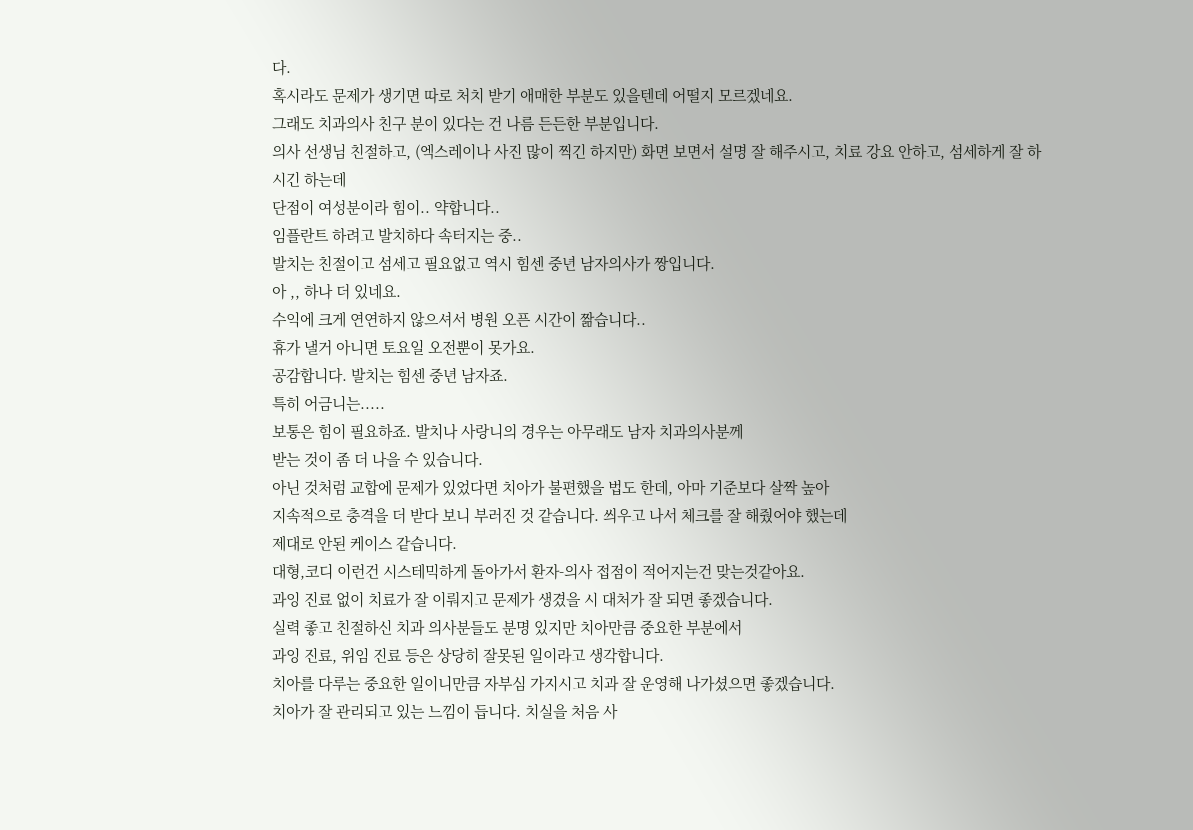다.
혹시라도 문제가 생기면 따로 처치 받기 애매한 부분도 있을텐데 어떨지 모르겠네요.
그래도 치과의사 친구 분이 있다는 건 나름 든든한 부분입니다.
의사 선생님 친절하고, (엑스레이나 사진 많이 찍긴 하지만) 화면 보면서 설명 잘 해주시고, 치료 강요 안하고, 섬세하게 잘 하시긴 하는데
단점이 여성분이라 힘이.. 약합니다..
임플란트 하려고 발치하다 속터지는 중..
발치는 친절이고 섬세고 필요없고 역시 힘센 중년 남자의사가 짱입니다.
아 ,, 하나 더 있네요.
수익에 크게 연연하지 않으셔서 병원 오픈 시간이 짦습니다..
휴가 낼거 아니면 토요일 오전뿐이 못가요.
공감합니다. 발치는 힘센 중년 남자죠.
특히 어금니는.....
보통은 힘이 필요하죠. 발치나 사랑니의 경우는 아무래도 남자 치과의사분께
받는 것이 좀 더 나을 수 있습니다.
아닌 것처럼 교합에 문제가 있었다면 치아가 불편했을 법도 한데, 아마 기준보다 살짝 높아
지속적으로 충격을 더 받다 보니 부러진 것 같습니다. 씌우고 나서 체크를 잘 해줬어야 했는데
제대로 안된 케이스 같습니다.
대형,코디 이런건 시스테믹하게 돌아가서 환자-의사 접점이 적어지는건 맞는것같아요.
과잉 진료 없이 치료가 잘 이뤄지고 문제가 생겼을 시 대처가 잘 되면 좋겠습니다.
실력 좋고 친절하신 치과 의사분들도 분명 있지만 치아만큼 중요한 부분에서
과잉 진료, 위임 진료 등은 상당히 잘못된 일이라고 생각합니다.
치아를 다루는 중요한 일이니만큼 자부심 가지시고 치과 잘 운영해 나가셨으면 좋겠습니다.
치아가 잘 관리되고 있는 느낌이 듭니다. 치실을 처음 사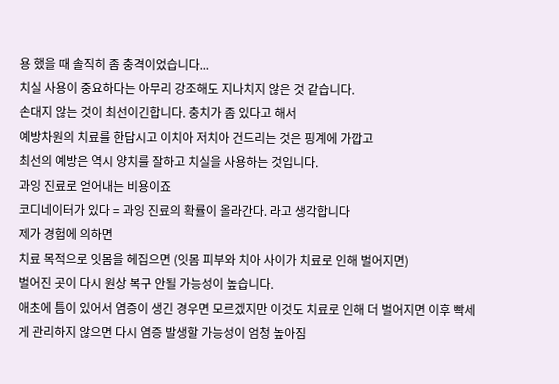용 했을 때 솔직히 좀 충격이었습니다...
치실 사용이 중요하다는 아무리 강조해도 지나치지 않은 것 같습니다.
손대지 않는 것이 최선이긴합니다. 충치가 좀 있다고 해서
예방차원의 치료를 한답시고 이치아 저치아 건드리는 것은 핑계에 가깝고
최선의 예방은 역시 양치를 잘하고 치실을 사용하는 것입니다.
과잉 진료로 얻어내는 비용이죠
코디네이터가 있다 = 과잉 진료의 확률이 올라간다. 라고 생각합니다
제가 경험에 의하면
치료 목적으로 잇몸을 헤집으면 (잇몸 피부와 치아 사이가 치료로 인해 벌어지면)
벌어진 곳이 다시 원상 복구 안될 가능성이 높습니다.
애초에 틈이 있어서 염증이 생긴 경우면 모르겠지만 이것도 치료로 인해 더 벌어지면 이후 빡세게 관리하지 않으면 다시 염증 발생할 가능성이 엄청 높아짐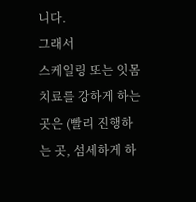니다.
그래서
스케일링 또는 잇몸 치료를 강하게 하는 곳은 (빨리 진행하는 곳, 섬세하게 하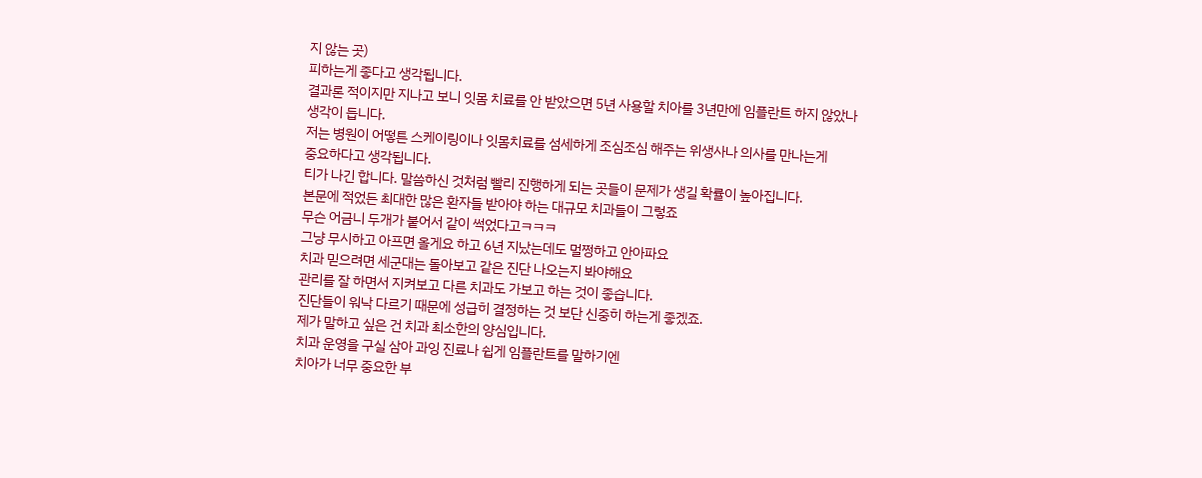지 않는 곳)
피하는게 좋다고 생각됩니다.
결과론 적이지만 지나고 보니 잇몸 치료를 안 받았으면 5년 사용할 치아를 3년만에 임플란트 하지 않았나
생각이 듭니다.
저는 병원이 어떻튼 스케이링이나 잇몸치료를 섬세하게 조심조심 해주는 위생사나 의사를 만나는게
중요하다고 생각됩니다.
티가 나긴 합니다. 말씀하신 것처럼 빨리 진행하게 되는 곳들이 문제가 생길 확률이 높아집니다.
본문에 적었든 최대한 많은 환자들 받아야 하는 대규모 치과들이 그렇죠
무슨 어금니 두개가 붙어서 같이 썩었다고ㅋㅋㅋ
그냥 무시하고 아프면 올게요 하고 6년 지났는데도 멀쩡하고 안아파요
치과 믿으려면 세군대는 돌아보고 같은 진단 나오는지 봐야해요
관리를 잘 하면서 지켜보고 다른 치과도 가보고 하는 것이 좋습니다.
진단들이 워낙 다르기 때문에 성급히 결정하는 것 보단 신중히 하는게 좋겠죠.
제가 말하고 싶은 건 치과 최소한의 양심입니다.
치과 운영을 구실 삼아 과잉 진료나 쉽게 임플란트를 말하기엔
치아가 너무 중요한 부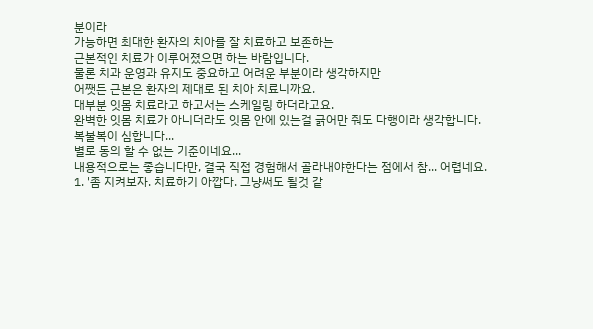분이라
가능하면 최대한 환자의 치아를 잘 치료하고 보존하는
근본적인 치료가 이루어졌으면 하는 바람입니다.
물론 치과 운영과 유지도 중요하고 어려운 부분이라 생각하지만
어쨋든 근본은 환자의 제대로 된 치아 치료니까요.
대부분 잇몸 치료라고 하고서는 스케일링 하더라고요.
완벽한 잇몸 치료가 아니더라도 잇몸 안에 있는걸 긁어만 줘도 다행이라 생각합니다.
복불복이 심합니다...
별로 동의 할 수 없는 기준이네요...
내용적으로는 좋습니다만, 결국 직접 경험해서 골라내야한다는 점에서 참... 어렵네요.
1. '좀 지켜보자. 치료하기 아깝다. 그냥써도 될것 같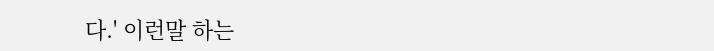다.' 이런말 하는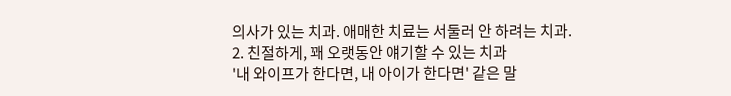의사가 있는 치과. 애매한 치료는 서둘러 안 하려는 치과.
2. 친절하게, 꽤 오랫동안 얘기할 수 있는 치과
'내 와이프가 한다면, 내 아이가 한다면' 같은 말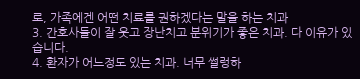로, 가족에겐 어떤 치료를 권하겠다는 말을 하는 치과
3. 간호사들이 잘 웃고 장난치고 분위기가 좋은 치과. 다 이유가 있습니다.
4. 환자가 어느정도 있는 치과. 너무 썰렁하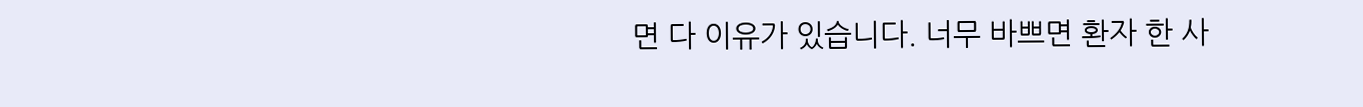면 다 이유가 있습니다. 너무 바쁘면 환자 한 사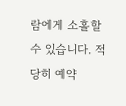람에게 소홀할 수 있습니다. 적당히 예약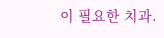이 필요한 치과.